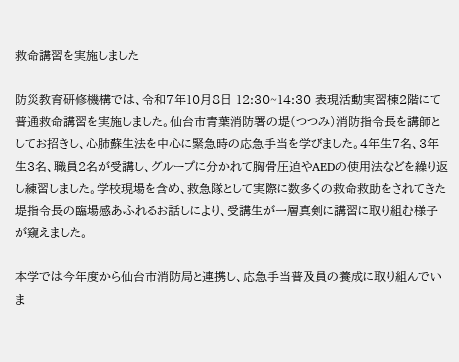救命講習を実施しました

防災教育研修機構では、令和7年10月8日 12:30~14:30 表現活動実習棟2階にて普通救命講習を実施しました。仙台市青葉消防署の堤(つつみ)消防指令長を講師としてお招きし、心肺蘇生法を中心に緊急時の応急手当を学びました。4年生7名、3年生3名、職員2名が受講し、グループに分かれて胸骨圧迫やAEDの使用法などを繰り返し練習しました。学校現場を含め、救急隊として実際に数多くの救命救助をされてきた堤指令長の臨場感あふれるお話しにより、受講生が一層真剣に講習に取り組む様子が窺えました。

本学では今年度から仙台市消防局と連携し、応急手当普及員の養成に取り組んでいま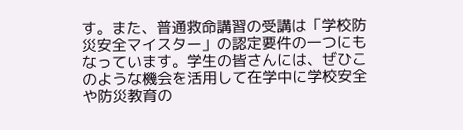す。また、普通救命講習の受講は「学校防災安全マイスター」の認定要件の一つにもなっています。学生の皆さんには、ぜひこのような機会を活用して在学中に学校安全や防災教育の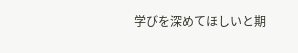学びを深めてほしいと期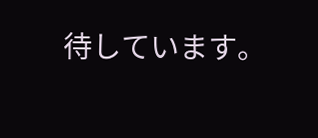待しています。